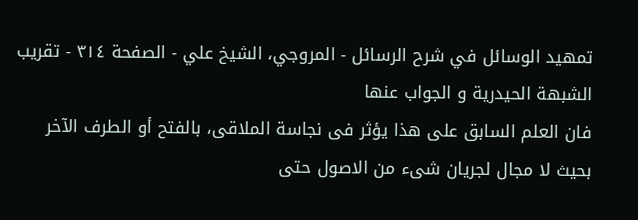تمهيد الوسائل في شرح الرسائل - المروجي، الشيخ علي - الصفحة ٣١٤ - تقريب الشبهة الحيدرية و الجواب عنها
فان العلم السابق على هذا يؤثر فى نجاسة الملاقى، بالفتح أو الطرف الآخر بحيث لا مجال لجريان شىء من الاصول حتى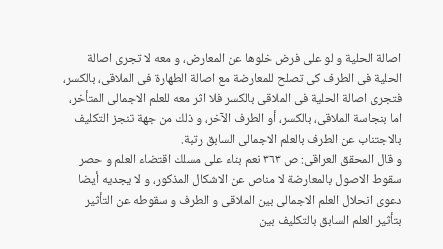اصالة الحلية و لو على فرض خلوها عن المعارض، و معه لا تجرى اصالة الحلية فى الطرف كى تصلح للمعارضة مع اصالة الطهارة فى الملاقى، بالكسر، فتجرى اصالة الحلية فى الملاقى بالكسر فلا اثر معه للعلم الاجمالى المتأخر، اما بنجاسة الملاقى، بالكسر، أو الطرف الآخر، و ذلك من جهة تنجز التكليف بالاجتناب عن الطرف بالعلم الاجمالى السابق رتبة.
و قال المحقق العراقى: ص ٣٦٣ نعم بناء على مسلك اقتضاء العلم و حصر سقوط الاصول بالمعارضة لا مناص عن الاشكال المذكور، و لا يجديه أيضا دعوى انحلال العلم الاجمالى بين الملاقى و الطرف و سقوطه عن التأثير بتأثير العلم السابق بالتكليف بين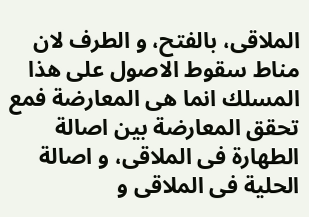الملاقى، بالفتح، و الطرف لان مناط سقوط الاصول على هذا المسلك انما هى المعارضة فمع تحقق المعارضة بين اصالة الطهارة فى الملاقى، و اصالة الحلية فى الملاقى و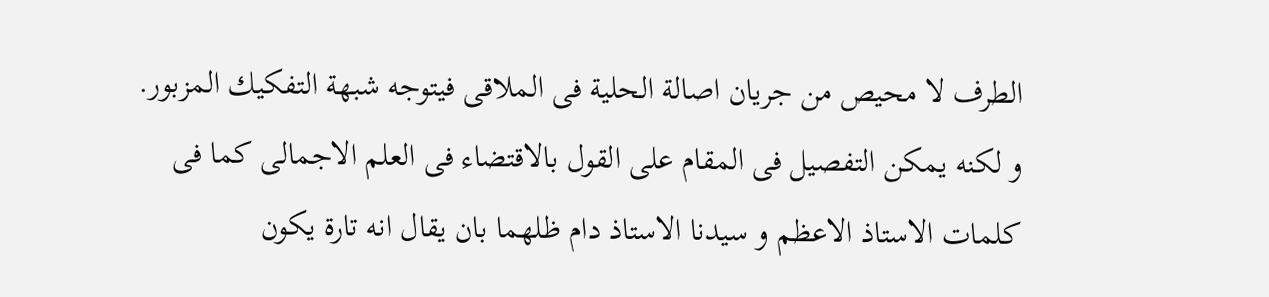الطرف لا محيص من جريان اصالة الحلية فى الملاقى فيتوجه شبهة التفكيك المزبور.
و لكنه يمكن التفصيل فى المقام على القول بالاقتضاء فى العلم الاجمالى كما فى كلمات الاستاذ الاعظم و سيدنا الاستاذ دام ظلهما بان يقال انه تارة يكون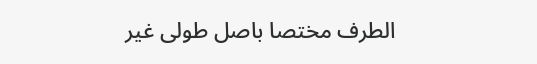الطرف مختصا باصل طولى غير